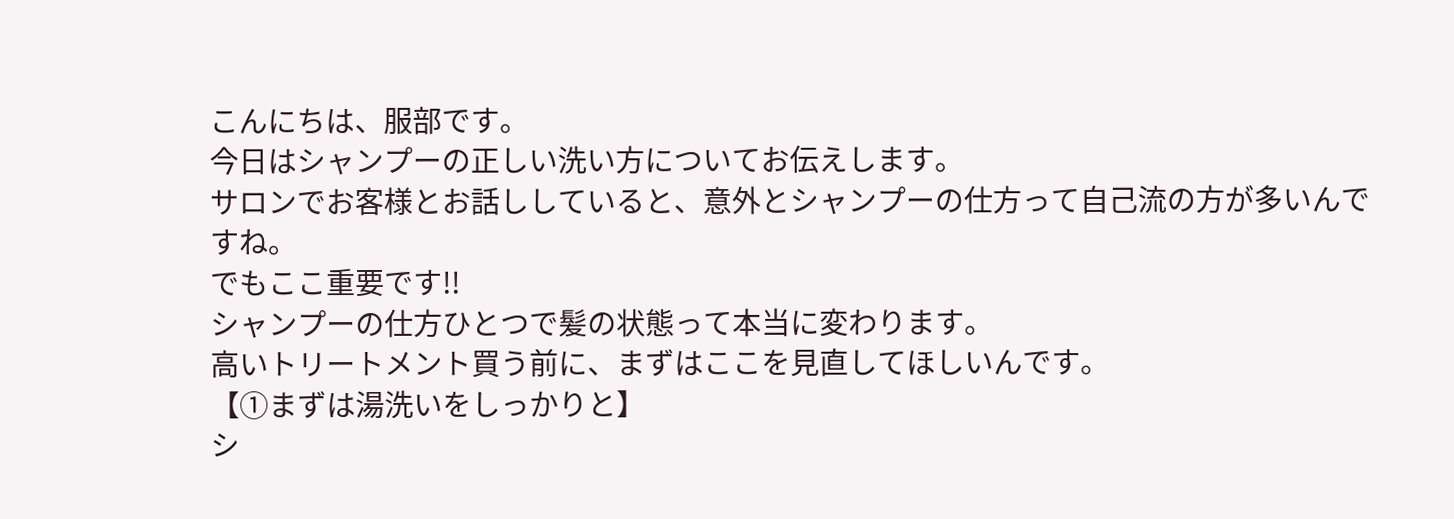こんにちは、服部です。
今日はシャンプーの正しい洗い方についてお伝えします。
サロンでお客様とお話ししていると、意外とシャンプーの仕方って自己流の方が多いんですね。
でもここ重要です!!
シャンプーの仕方ひとつで髪の状態って本当に変わります。
高いトリートメント買う前に、まずはここを見直してほしいんです。
【①まずは湯洗いをしっかりと】
シ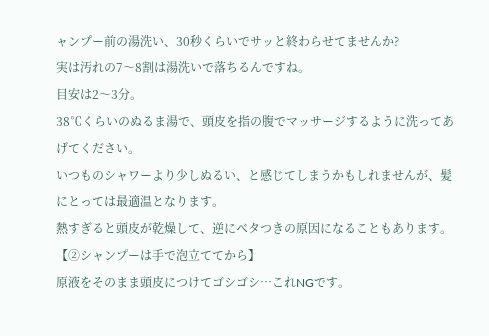ャンプー前の湯洗い、30秒くらいでサッと終わらせてませんか?
実は汚れの7〜8割は湯洗いで落ちるんですね。
目安は2〜3分。
38℃くらいのぬるま湯で、頭皮を指の腹でマッサージするように洗ってあげてください。
いつものシャワーより少しぬるい、と感じてしまうかもしれませんが、髪にとっては最適温となります。
熱すぎると頭皮が乾燥して、逆にベタつきの原因になることもあります。
【②シャンプーは手で泡立ててから】
原液をそのまま頭皮につけてゴシゴシ…これNGです。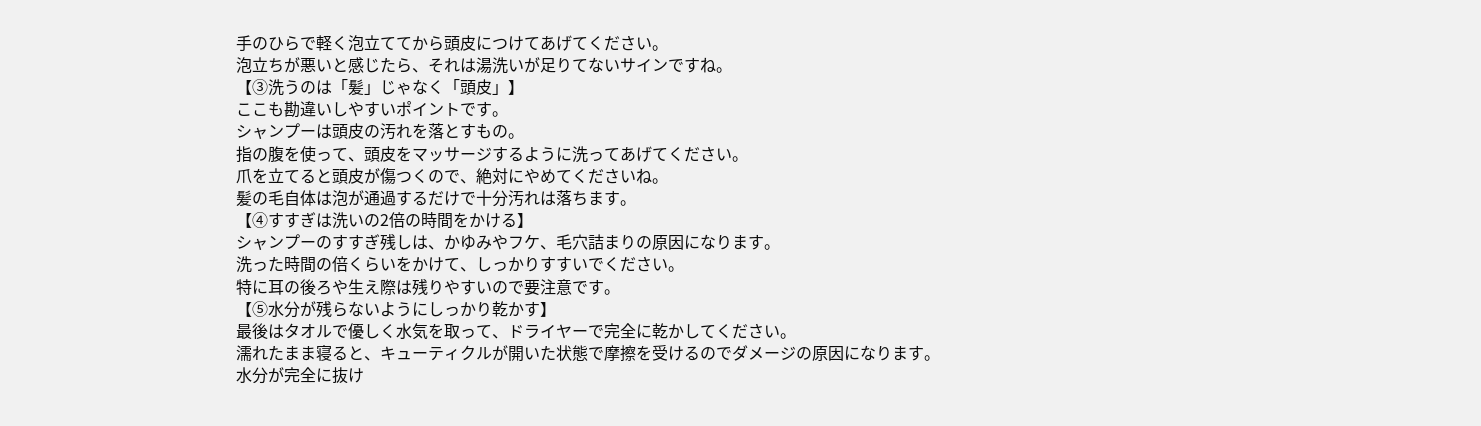手のひらで軽く泡立ててから頭皮につけてあげてください。
泡立ちが悪いと感じたら、それは湯洗いが足りてないサインですね。
【③洗うのは「髪」じゃなく「頭皮」】
ここも勘違いしやすいポイントです。
シャンプーは頭皮の汚れを落とすもの。
指の腹を使って、頭皮をマッサージするように洗ってあげてください。
爪を立てると頭皮が傷つくので、絶対にやめてくださいね。
髪の毛自体は泡が通過するだけで十分汚れは落ちます。
【④すすぎは洗いの2倍の時間をかける】
シャンプーのすすぎ残しは、かゆみやフケ、毛穴詰まりの原因になります。
洗った時間の倍くらいをかけて、しっかりすすいでください。
特に耳の後ろや生え際は残りやすいので要注意です。
【⑤水分が残らないようにしっかり乾かす】
最後はタオルで優しく水気を取って、ドライヤーで完全に乾かしてください。
濡れたまま寝ると、キューティクルが開いた状態で摩擦を受けるのでダメージの原因になります。
水分が完全に抜け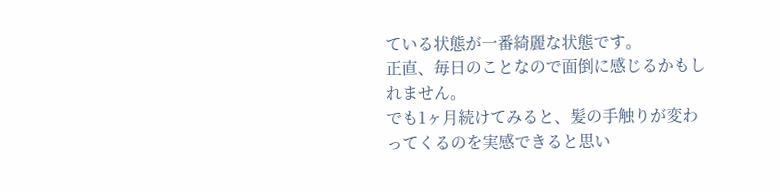ている状態が一番綺麗な状態です。
正直、毎日のことなので面倒に感じるかもしれません。
でも1ヶ月続けてみると、髪の手触りが変わってくるのを実感できると思い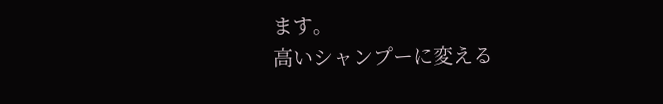ます。
高いシャンプーに変える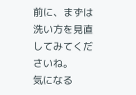前に、まずは洗い方を見直してみてくださいね。
気になる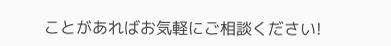ことがあればお気軽にご相談ください!